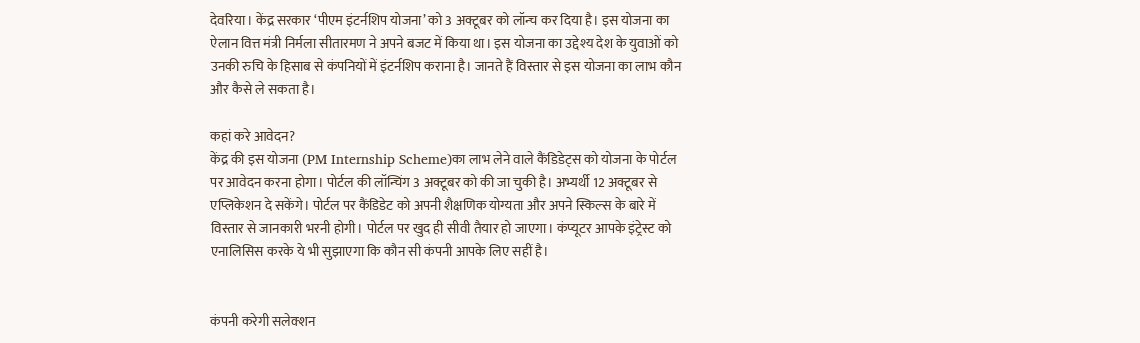देवरिया। केंद्र सरकार ‘पीएम इंटर्नशिप योजना’ को 3 अक्टूबर को लॉन्च कर दिया है। इस योजना का ऐलान वित्त मंत्री निर्मला सीतारमण ने अपने बजट में किया था। इस योजना का उद्देश्य देश के युवाओं को उनकी रुचि के हिसाब से कंपनियों में इंटर्नशिप कराना है। जानते हैं विस्तार से इस योजना का लाभ कौन और कैसे ले सकता है।

कहां करे आवेदन?
केंद्र की इस योजना (PM Internship Scheme)का लाभ लेने वाले कैंडिडेट्स को योजना के पोर्टल पर आवेदन करना होगा। पोर्टल की लॉन्चिंग 3 अक्टूबर को की जा चुकी है। अभ्यर्थी 12 अक्टूबर से एप्लिकेशन दे सकेंगे। पोर्टल पर कैंडिडेट को अपनी शैक्षणिक योग्यता और अपने स्किल्स के बारे में विस्तार से जानकारी भरनी होगी। पोर्टल पर खुद ही सीवी तैयार हो जाएगा। कंप्यूटर आपके इंट्रेस्ट को एनालिसिस करके ये भी सुझाएगा कि कौन सी कंपनी आपके लिए सहीं है।


कंपनी करेगी सलेक्शन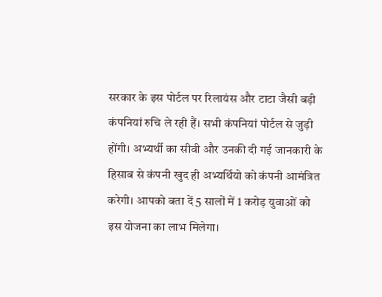सरकार के इस पोर्टल पर रिलायंस और टाटा जैसी बड़ी कंपनियां रुचि ले रही हैं। सभी कंपनियां पोर्टल से जुड़ी होंगी। अभ्यर्थी का सीवी और उनकी दी गई जानकारी के हिसाब से कंपनी खुद ही अभ्यर्थियो को कंपनी आमंत्रित करेगी। आपको बता दें 5 सालों में 1 करोड़ युवाओं को इस योजना का लाभ मिलेगा।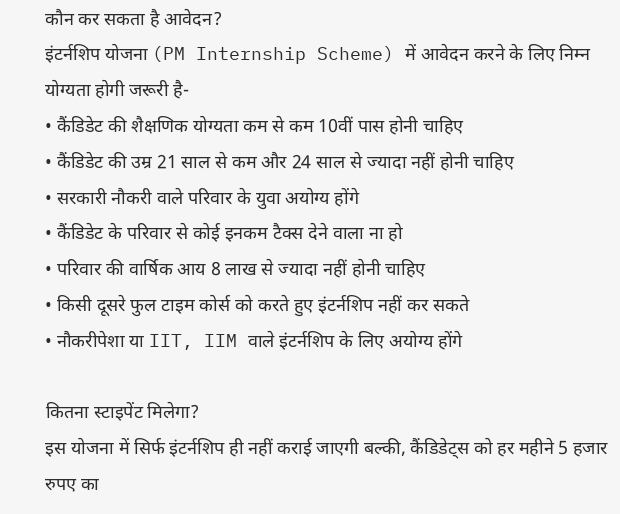कौन कर सकता है आवेदन?
इंटर्नशिप योजना (PM Internship Scheme) में आवेदन करने के लिए निम्न योग्यता होगी जरूरी है-
• कैंडिडेट की शैक्षणिक योग्यता कम से कम 10वीं पास होनी चाहिए
• कैंडिडेट की उम्र 21 साल से कम और 24 साल से ज्यादा नहीं होनी चाहिए
• सरकारी नौकरी वाले परिवार के युवा अयोग्य होंगे
• कैंडिडेट के परिवार से कोई इनकम टैक्स देने वाला ना हो
• परिवार की वार्षिक आय 8 लाख से ज्यादा नहीं होनी चाहिए
• किसी दूसरे फुल टाइम कोर्स को करते हुए इंटर्नशिप नहीं कर सकते
• नौकरीपेशा या IIT, IIM वाले इंटर्नशिप के लिए अयोग्य होंगे

कितना स्टाइपेंट मिलेगा?
इस योजना में सिर्फ इंटर्नशिप ही नहीं कराई जाएगी बल्की, कैंडिडेट्स को हर महीने 5 हजार रुपए का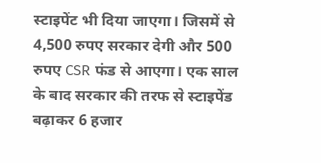स्टाइपेंट भी दिया जाएगा। जिसमें से 4,500 रुपए सरकार देगी और 500 रुपए CSR फंड से आएगा। एक साल के बाद सरकार की तरफ से स्टाइपेंड बढ़ाकर 6 हजार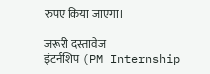रुपए किया जाएगा।

जरूरी दस्तावेज
इंटर्नशिप (PM Internship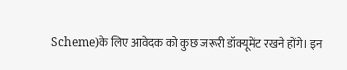Scheme)के लिए आवेदक को कुछ जरूरी डॉक्यूमेंट रखने होंगे। इन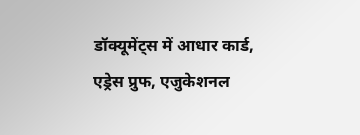डॉक्यूमेंट्स में आधार कार्ड, एड्रेस प्रुफ, एजुकेशनल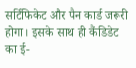सर्टिफिकेट और पैन कार्ड जरूरी होगा। इसके साथ ही कैंडिडेट का ई-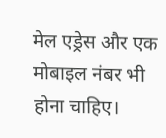मेल एड्रेस और एक मोबाइल नंबर भी होना चाहिए।